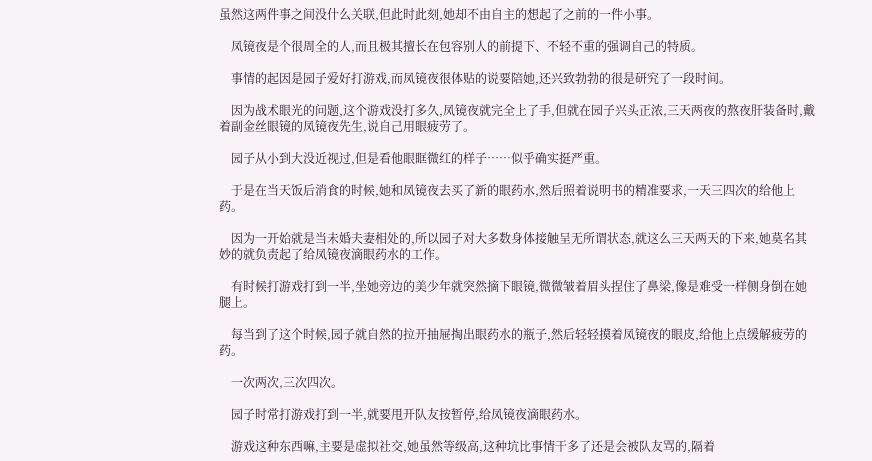虽然这两件事之间没什么关联,但此时此刻,她却不由自主的想起了之前的一件小事。

    凤镜夜是个很周全的人,而且极其擅长在包容别人的前提下、不轻不重的强调自己的特质。

    事情的起因是园子爱好打游戏,而凤镜夜很体贴的说要陪她,还兴致勃勃的很是研究了一段时间。

    因为战术眼光的问题,这个游戏没打多久,凤镜夜就完全上了手,但就在园子兴头正浓,三天两夜的熬夜肝装备时,戴着副金丝眼镜的凤镜夜先生,说自己用眼疲劳了。

    园子从小到大没近视过,但是看他眼眶微红的样子……似乎确实挺严重。

    于是在当天饭后消食的时候,她和凤镜夜去买了新的眼药水,然后照着说明书的精准要求,一天三四次的给他上药。

    因为一开始就是当未婚夫妻相处的,所以园子对大多数身体接触呈无所谓状态,就这么三天两天的下来,她莫名其妙的就负责起了给凤镜夜滴眼药水的工作。

    有时候打游戏打到一半,坐她旁边的美少年就突然摘下眼镜,微微皱着眉头捏住了鼻梁,像是难受一样侧身倒在她腿上。

    每当到了这个时候,园子就自然的拉开抽屉掏出眼药水的瓶子,然后轻轻摸着凤镜夜的眼皮,给他上点缓解疲劳的药。

    一次两次,三次四次。

    园子时常打游戏打到一半,就要甩开队友按暂停,给凤镜夜滴眼药水。

    游戏这种东西嘛,主要是虚拟社交,她虽然等级高,这种坑比事情干多了还是会被队友骂的,隔着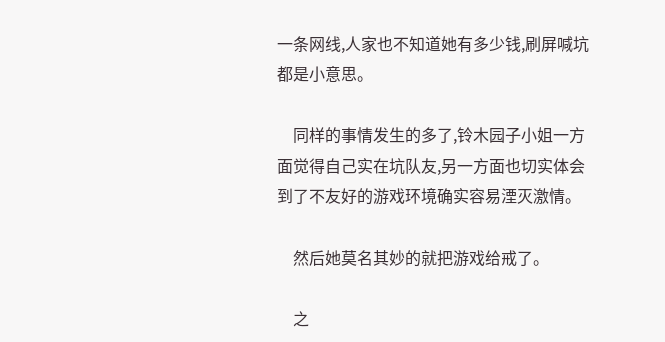一条网线,人家也不知道她有多少钱,刷屏喊坑都是小意思。

    同样的事情发生的多了,铃木园子小姐一方面觉得自己实在坑队友,另一方面也切实体会到了不友好的游戏环境确实容易湮灭激情。

    然后她莫名其妙的就把游戏给戒了。

    之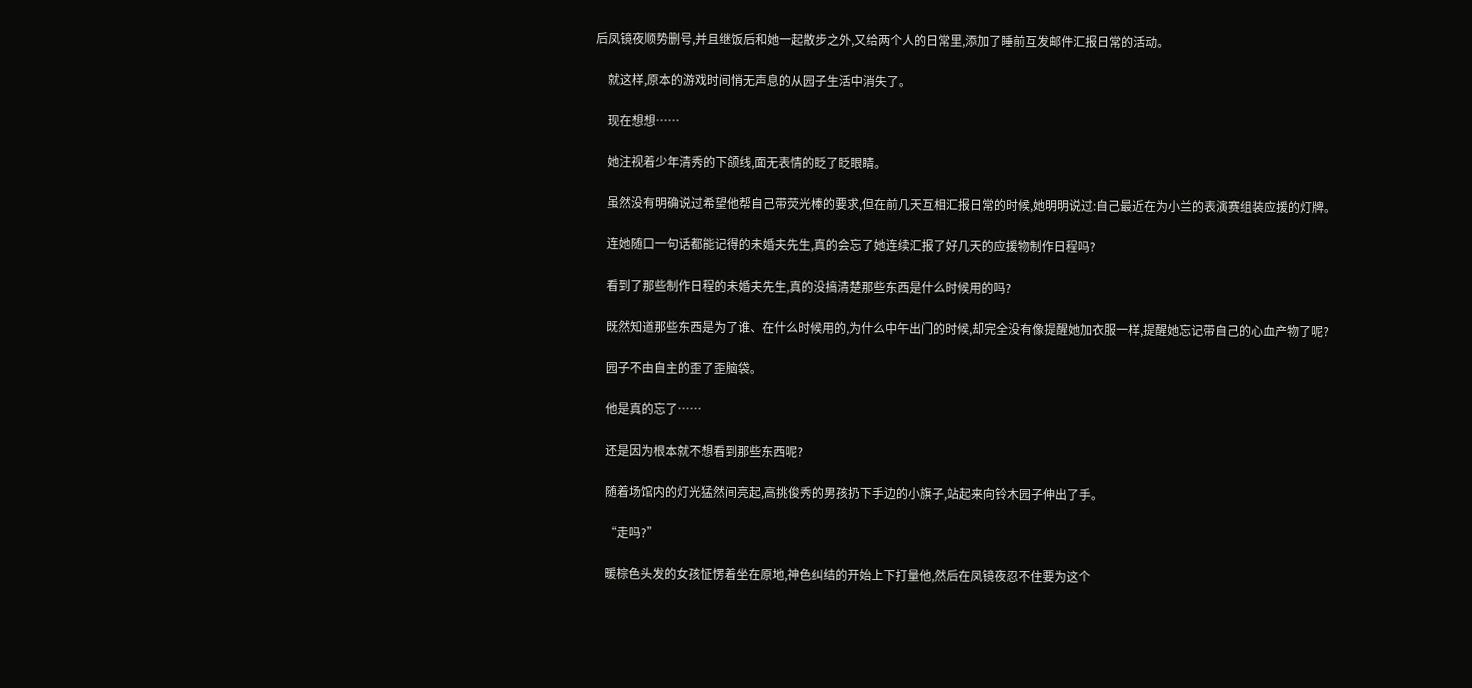后凤镜夜顺势删号,并且继饭后和她一起散步之外,又给两个人的日常里,添加了睡前互发邮件汇报日常的活动。

    就这样,原本的游戏时间悄无声息的从园子生活中消失了。

    现在想想……

    她注视着少年清秀的下颌线,面无表情的眨了眨眼睛。

    虽然没有明确说过希望他帮自己带荧光棒的要求,但在前几天互相汇报日常的时候,她明明说过:自己最近在为小兰的表演赛组装应援的灯牌。

    连她随口一句话都能记得的未婚夫先生,真的会忘了她连续汇报了好几天的应援物制作日程吗?

    看到了那些制作日程的未婚夫先生,真的没搞清楚那些东西是什么时候用的吗?

    既然知道那些东西是为了谁、在什么时候用的,为什么中午出门的时候,却完全没有像提醒她加衣服一样,提醒她忘记带自己的心血产物了呢?

    园子不由自主的歪了歪脑袋。

    他是真的忘了……

    还是因为根本就不想看到那些东西呢?

    随着场馆内的灯光猛然间亮起,高挑俊秀的男孩扔下手边的小旗子,站起来向铃木园子伸出了手。

    “走吗?”

    暖棕色头发的女孩怔愣着坐在原地,神色纠结的开始上下打量他,然后在凤镜夜忍不住要为这个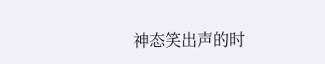神态笑出声的时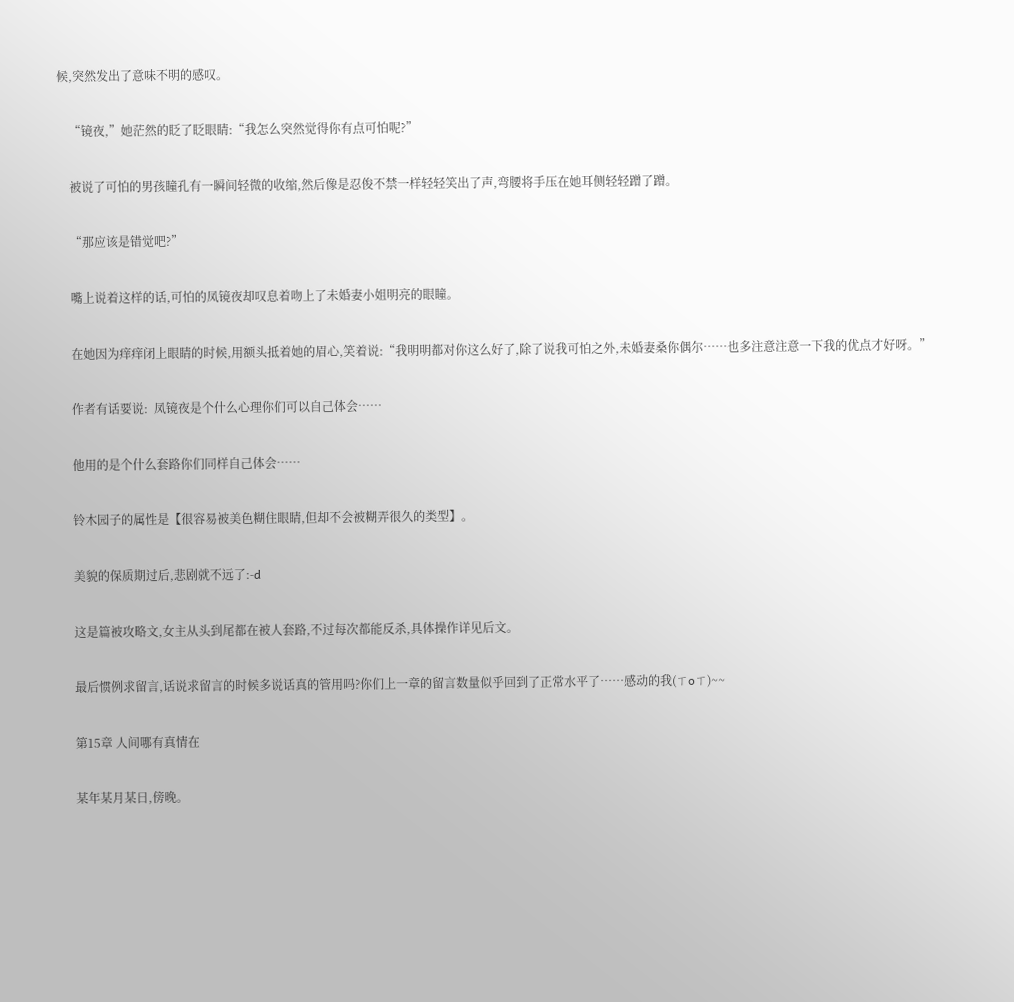候,突然发出了意味不明的感叹。

    “镜夜,”她茫然的眨了眨眼睛:“我怎么突然觉得你有点可怕呢?”

    被说了可怕的男孩瞳孔有一瞬间轻微的收缩,然后像是忍俊不禁一样轻轻笑出了声,弯腰将手压在她耳侧轻轻蹭了蹭。

    “那应该是错觉吧?”

    嘴上说着这样的话,可怕的凤镜夜却叹息着吻上了未婚妻小姐明亮的眼瞳。

    在她因为痒痒闭上眼睛的时候,用额头抵着她的眉心,笑着说:“我明明都对你这么好了,除了说我可怕之外,未婚妻桑你偶尔……也多注意注意一下我的优点才好呀。”

    作者有话要说:  凤镜夜是个什么心理你们可以自己体会……

    他用的是个什么套路你们同样自己体会……

    铃木园子的属性是【很容易被美色糊住眼睛,但却不会被糊弄很久的类型】。

    美貌的保质期过后,悲剧就不远了:-d

    这是篇被攻略文,女主从头到尾都在被人套路,不过每次都能反杀,具体操作详见后文。

    最后惯例求留言,话说求留言的时候多说话真的管用吗?你们上一章的留言数量似乎回到了正常水平了……感动的我(ㄒoㄒ)~~

    第15章 人间哪有真情在

    某年某月某日,傍晚。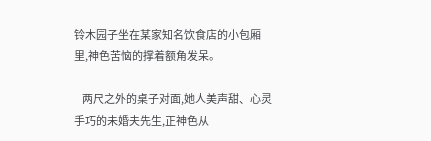铃木园子坐在某家知名饮食店的小包厢里,神色苦恼的撑着额角发呆。

    两尺之外的桌子对面,她人美声甜、心灵手巧的未婚夫先生,正神色从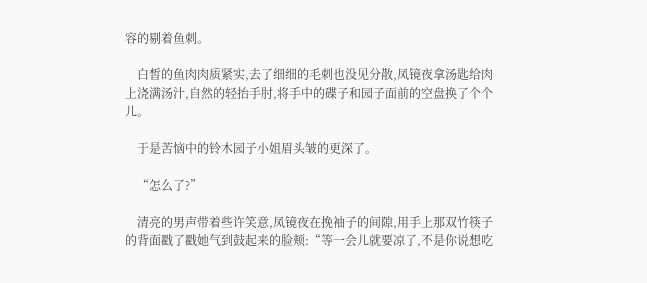容的剔着鱼刺。

    白皙的鱼肉肉质紧实,去了细细的毛刺也没见分散,凤镜夜拿汤匙给肉上浇满汤汁,自然的轻抬手肘,将手中的碟子和园子面前的空盘换了个个儿。

    于是苦恼中的铃木园子小姐眉头皱的更深了。

    “怎么了?”

    清亮的男声带着些许笑意,凤镜夜在挽袖子的间隙,用手上那双竹筷子的背面戳了戳她气到鼓起来的脸颊:“等一会儿就要凉了,不是你说想吃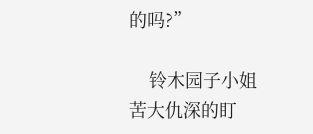的吗?”

    铃木园子小姐苦大仇深的盯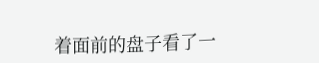着面前的盘子看了一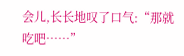会儿,长长地叹了口气:“那就吃吧……”